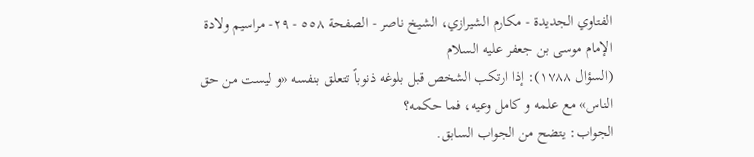الفتاوي الجديدة - مكارم الشيرازي، الشيخ ناصر - الصفحة ٥٥٨ - ٢٩- مراسيم ولادة الإمام موسى بن جعفر عليه السلام
(السؤال ١٧٨٨): إذا ارتكب الشخص قبل بلوغه ذنوباً تتعلق بنفسه «و ليست من حق الناس» مع علمه و كامل وعيه، فما حكمه؟
الجواب: يتضح من الجواب السابق.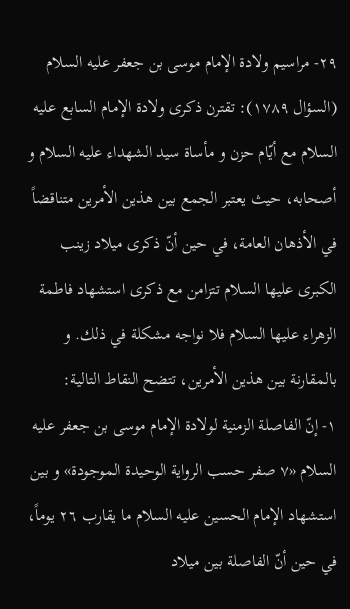٢٩- مراسيم ولادة الإمام موسى بن جعفر عليه السلام
(السؤال ١٧٨٩): تقترن ذكرى ولادة الإمام السابع عليه السلام مع أيّام حزن و مأساة سيد الشهداء عليه السلام و أصحابه، حيث يعتبر الجمع بين هذين الأمرين متناقضاً في الأذهان العامة، في حين أنّ ذكرى ميلاد زينب الكبرى عليها السلام تتزامن مع ذكرى استشهاد فاطمة الزهراء عليها السلام فلا نواجه مشكلة في ذلك. و بالمقارنة بين هذين الأمرين، تتضح النقاط التالية:
١- إنّ الفاصلة الزمنية لولادة الإمام موسى بن جعفر عليه السلام «٧ صفر حسب الرواية الوحيدة الموجودة» و بين استشهاد الإمام الحسين عليه السلام ما يقارب ٢٦ يوماً، في حين أنّ الفاصلة بين ميلاد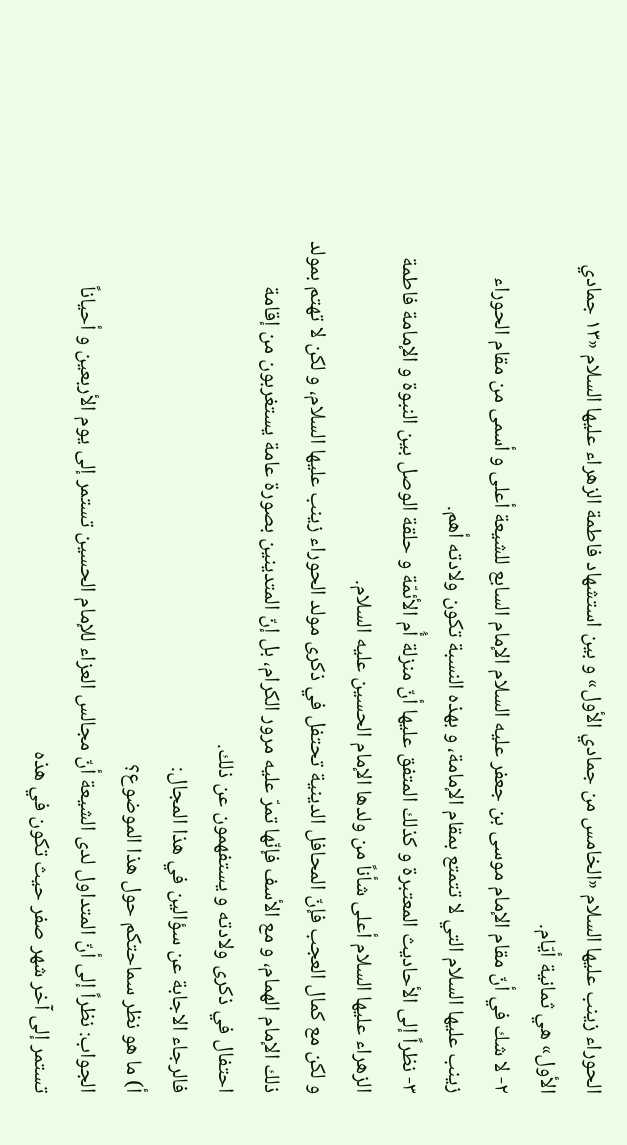الحوراء زينب عليها السلام «الخامس من جمادي الأول» و بين استشهاد فاطمة الزهراء عليها السلام «١٣ جمادي الأول» هي ثمانية أيّام.
٢- لا شك في أنّ مقام الإمام موسى بن جعفر عليه السلام الإمام السابع للشيعة أعلى و أسمى من مقام الحوراء زينب عليها السلام التي لا تتمتع بمقام الإمامة، و بهذه النسبة تكون ولادته أهم.
٣- نظراً إلى الأحاديث المعتبرة و كذلك المتفق عليها أنّ منزلة أُم الأئمّة و حلقة الوصل بين النبوة و الإمامة فاطمة الزهراء عليها السلام أعلى شأناً من ولدها الإمام الحسين عليه السلام.
و لكن مع كمال العجب فإنّ المحافل الدينية تحتفل في ذكرى مولد الحوراء زينب عليها السلام، و لكن لا تهتم بمولد ذلك الإمام الهمام، و مع الأسف فإنّها تمرّ عليه مرور الكرام، بل إنّ المتدينين بصورة عامة يستغربون من إقامة احتفال في ذكرى ولادته و يستفهمون عن ذلك.
فالرجاء الاجابة عن سؤالين في هذا المجال:
أ) ما هو نظر سماحتكم حول هذا الموضوع؟
الجواب: نظراً إلى أنّ المتداول لدى الشيعة أنّ مجالس العزاء للإمام الحسين تستمر إلى يوم الأربعين و أحياناً تستمر إلى آخر شهر صفر حيث تكون في هذه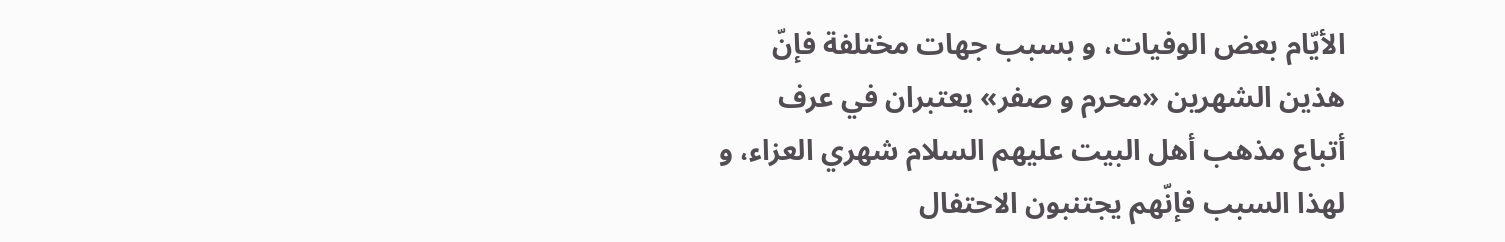الأيّام بعض الوفيات، و بسبب جهات مختلفة فإنّ هذين الشهرين «محرم و صفر» يعتبران في عرف أتباع مذهب أهل البيت عليهم السلام شهري العزاء، و لهذا السبب فإنّهم يجتنبون الاحتفال